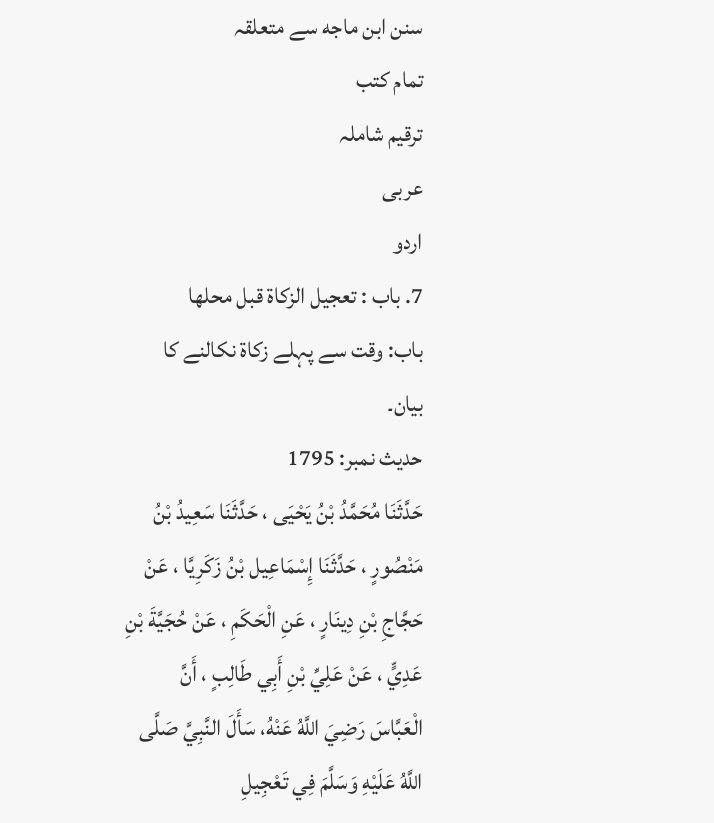سنن ابن ماجه سے متعلقہ
تمام کتب
ترقیم شاملہ
عربی
اردو
7. باب : تعجيل الزكاة قبل محلها
باب: وقت سے پہلے زکاۃ نکالنے کا بیان۔
حدیث نمبر: 1795
حَدَّثَنَا مُحَمَّدُ بْنُ يَحْيَى ، حَدَّثَنَا سَعِيدُ بْنُ مَنْصُورٍ ، حَدَّثَنَا إِسْمَاعِيل بْنُ زَكَرِيَّا ، عَنْ حَجَّاجِ بْنِ دِينَارٍ ، عَنِ الْحَكَمِ ، عَنْ حُجَيَّةَ بْنِ عَدِيٍّ ، عَنْ عَلِيِّ بْنِ أَبِي طَالِبٍ ، أَنَّ الْعَبَّاسَ رَضِيَ اللَّهُ عَنْهُ، سَأَلَ النَّبِيَّ صَلَّى اللَّهُ عَلَيْهِ وَسَلَّمَ فِي تَعْجِيلِ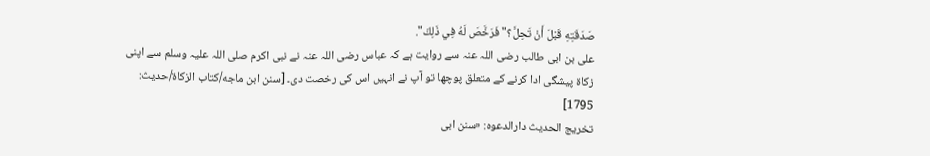صَدَقَتِهِ قَبْلَ أَنْ تَحِلَّ؟" فَرَخَّصَ لَهُ فِي ذَلِكَ".
علی بن ابی طالب رضی اللہ عنہ سے روایت ہے کہ عباس رضی اللہ عنہ نے نبی اکرم صلی اللہ علیہ وسلم سے اپنی زکاۃ پیشگی ادا کرنے کے متعلق پوچھا تو آپ نے انہیں اس کی رخصت دی۔ [سنن ابن ماجه/كتاب الزكاة/حدیث: 1795]
تخریج الحدیث دارالدعوہ: «سنن ابی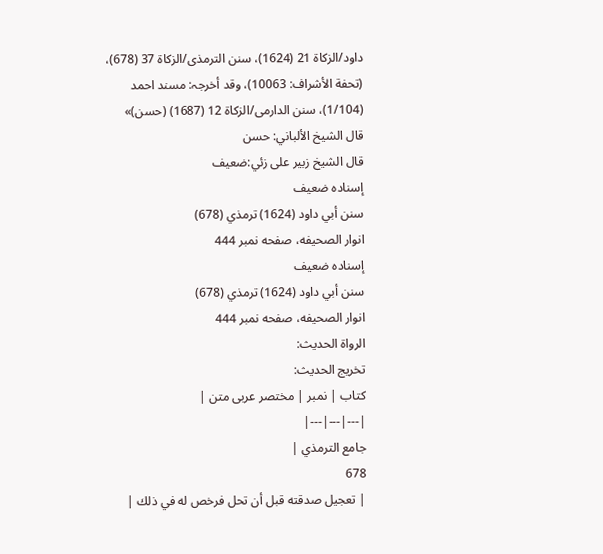داود/الزکاة 21 (1624)، سنن الترمذی/الزکاة 37 (678)، (تحفة الأشراف: 10063)، وقد أخرجہ: مسند احمد (1/104)، سنن الدارمی/الزکاة 12 (1687) (حسن)»
قال الشيخ الألباني: حسن
قال الشيخ زبير على زئي:ضعيف
إسناده ضعيف
سنن أبي داود (1624) ترمذي (678)
انوار الصحيفه، صفحه نمبر 444
إسناده ضعيف
سنن أبي داود (1624) ترمذي (678)
انوار الصحيفه، صفحه نمبر 444
الرواة الحديث:
تخريج الحديث:
کتاب | نمبر | مختصر عربی متن |
|---|---|---|
جامع الترمذي |
678
| تعجيل صدقته قبل أن تحل فرخص له في ذلك |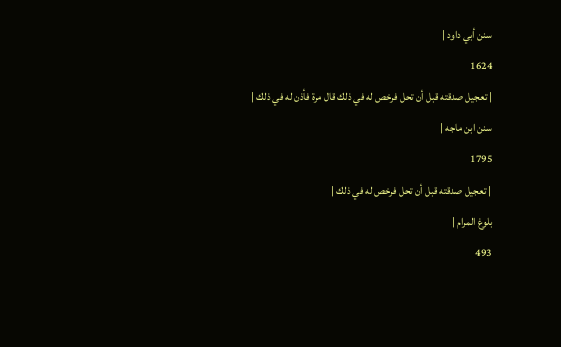سنن أبي داود |
1624
| تعجيل صدقته قبل أن تحل فرخص له في ذلك قال مرة فأذن له في ذلك |
سنن ابن ماجه |
1795
| تعجيل صدقته قبل أن تحل فرخص له في ذلك |
بلوغ المرام |
493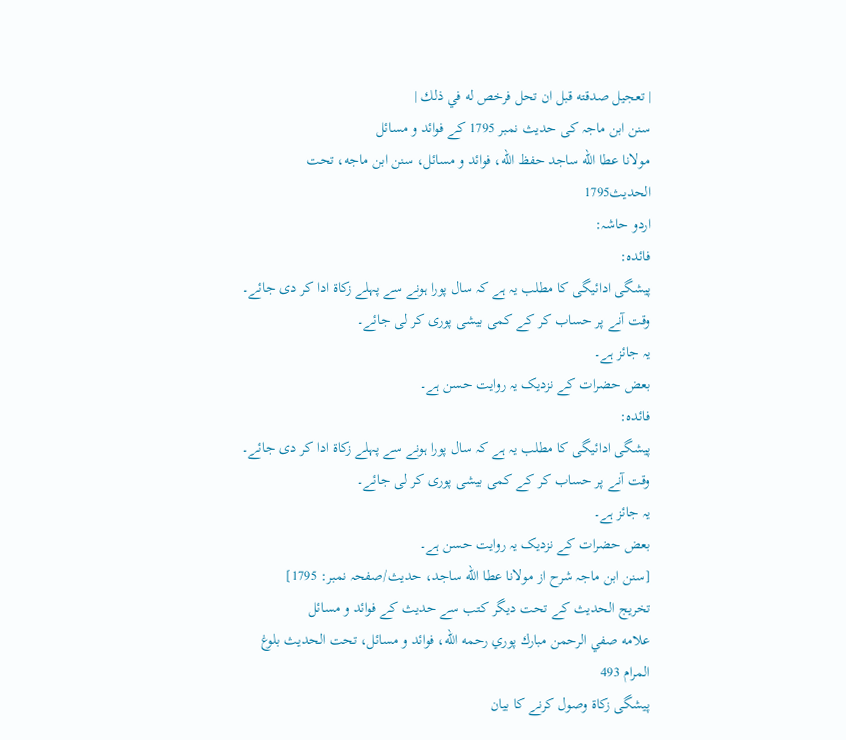| تعجيل صدقته قبل ان تحل فرخص له في ذلك |
سنن ابن ماجہ کی حدیث نمبر 1795 کے فوائد و مسائل
مولانا عطا الله ساجد حفظ الله، فوائد و مسائل، سنن ابن ماجه، تحت الحديث1795
اردو حاشہ:
فائدہ:
پیشگی ادائیگی کا مطلب یہ ہے کہ سال پورا ہونے سے پہلے زکاۃ ادا کر دی جائے۔
وقت آنے پر حساب کر کے کمی بیشی پوری کر لی جائے۔
یہ جائز ہے۔
بعض حضرات کے نزدیک یہ روایت حسن ہے۔
فائدہ:
پیشگی ادائیگی کا مطلب یہ ہے کہ سال پورا ہونے سے پہلے زکاۃ ادا کر دی جائے۔
وقت آنے پر حساب کر کے کمی بیشی پوری کر لی جائے۔
یہ جائز ہے۔
بعض حضرات کے نزدیک یہ روایت حسن ہے۔
[سنن ابن ماجہ شرح از مولانا عطا الله ساجد، حدیث/صفحہ نمبر: 1795]
تخریج الحدیث کے تحت دیگر کتب سے حدیث کے فوائد و مسائل
علامه صفي الرحمن مبارك پوري رحمه الله، فوائد و مسائل، تحت الحديث بلوغ المرام 493
پیشگی زکاۃ وصول کرنے کا بیان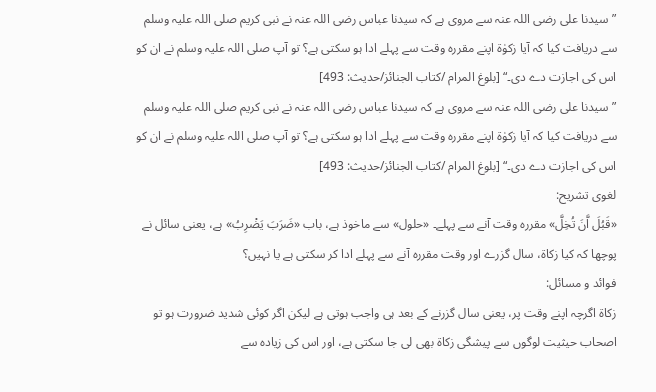”سیدنا علی رضی اللہ عنہ سے مروی ہے کہ سیدنا عباس رضی اللہ عنہ نے نبی کریم صلی اللہ علیہ وسلم سے دریافت کیا کہ آیا زکوٰۃ اپنے مقررہ وقت سے پہلے ادا ہو سکتی ہے؟ تو آپ صلی اللہ علیہ وسلم نے ان کو اس کی اجازت دے دی۔“ [بلوغ المرام /كتاب الجنائز/حدیث: 493]
”سیدنا علی رضی اللہ عنہ سے مروی ہے کہ سیدنا عباس رضی اللہ عنہ نے نبی کریم صلی اللہ علیہ وسلم سے دریافت کیا کہ آیا زکوٰۃ اپنے مقررہ وقت سے پہلے ادا ہو سکتی ہے؟ تو آپ صلی اللہ علیہ وسلم نے ان کو اس کی اجازت دے دی۔“ [بلوغ المرام /كتاب الجنائز/حدیث: 493]
لغوی تشریح:
«قَبُلَ اَّنَ تُخِلَّ» مقررہ وقت آنے سے پہلے۔ «حلول» سے ماخوذ ہے، باب «ضَرَبَ يَضْرِبُ» ہے، یعنی سائل نے پوچھا کہ کیا زکاۃ، سال گزرے اور وقت مقررہ آنے سے پہلے ادا کر سکتی ہے یا نہیں؟
فوائد و مسائل:
زکاۃ اگرچہ اپنے وقت پر، یعنی سال گزرنے کے بعد ہی واجب ہوتی ہے لیکن اگر کوئی شدید ضرورت ہو تو اصحاب حیثیت لوگوں سے پیشگی زکاۃ بھی لی جا سکتی ہے، اور اس کی زیادہ سے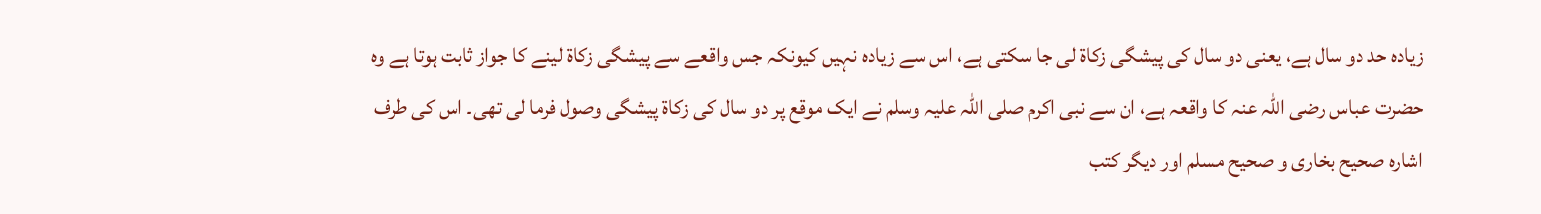زیادہ حد دو سال ہے، یعنی دو سال کی پیشگی زکاۃ لی جا سکتی ہے، اس سے زیادہ نہیں کیونکہ جس واقعے سے پیشگی زکاۃ لینے کا جواز ثابت ہوتا ہے وہ حضرت عباس رضی اللہ عنہ کا واقعہ ہے، ان سے نبی اکرم صلی اللہ علیہ وسلم نے ایک موقع پر دو سال کی زکاۃ پیشگی وصول فرما لی تھی۔ اس کی طرف اشارہ صحیح بخاری و صحیح مسلم اور دیگر کتب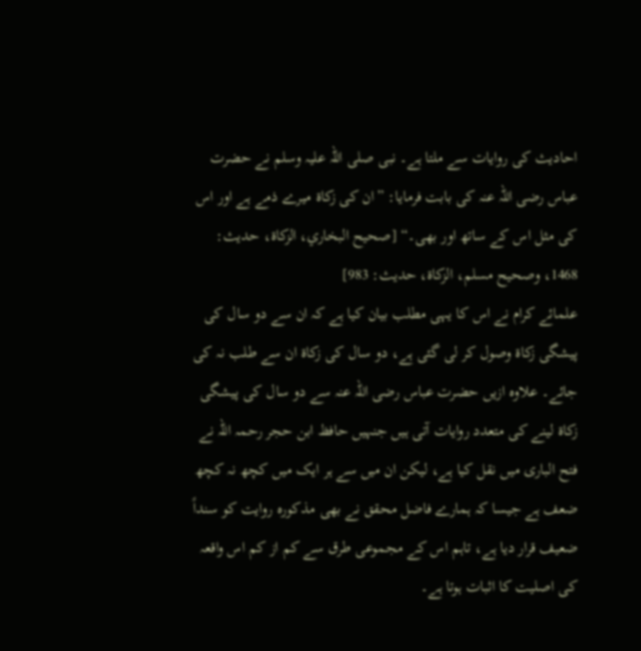احادیث کی روایات سے ملتا ہے۔ نبی صلی اللہ علیہ وسلم نے حضرت عباس رضی اللہ عنہ کی بابت فرمایا: ”ان کی زکاۃ میرے ذمے ہے اور اس کی مثل اس کے ساتھ اور بھی۔“ [صحيح البخاري، الزكاة، حديث: 1468، وصحيح مسلم، الزكاة، حديث: 983]
علمائے کرام نے اس کا یہی مطلب بیان کیا ہے کہ ان سے دو سال کی پیشگی زکاۃ وصول کر لی گئی ہے، دو سال کی زکاۃ ان سے طلب نہ کی جائے۔ علاوہ ازیں حضرت عباس رضی اللہ عنہ سے دو سال کی پیشگی زکاۃ لینے کی متعدد روایات آتی ہیں جنہیں حافظ ابن حجر رحمہ اللہ نے فتح الباری میں نقل کیا ہے، لیکن ان میں سے ہر ایک میں کچھ نہ کچھ ضعف ہے جیسا کہ ہمارے فاضل محقق نے بھی مذکورہ روایت کو سنداً ضعیف قرار دیا ہے، تاہم اس کے مجموعی طرق سے کم از کم اس واقعہ کی اصلیت کا اثبات ہوتا ہے۔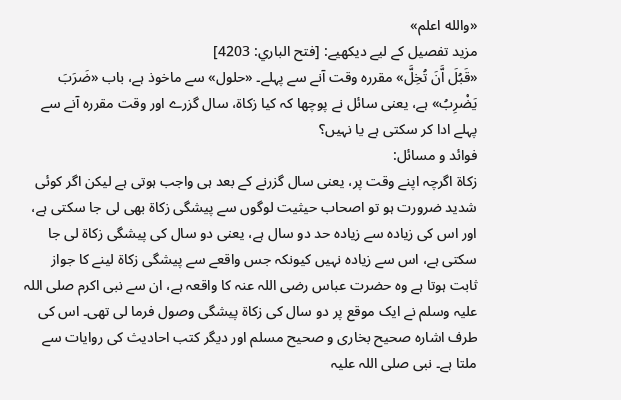«والله اعلم»
مزید تفصیل کے لیے دیکھیے: [فتح الباري: 4203]
«قَبُلَ اَّنَ تُخِلَّ» مقررہ وقت آنے سے پہلے۔ «حلول» سے ماخوذ ہے، باب «ضَرَبَ يَضْرِبُ» ہے، یعنی سائل نے پوچھا کہ کیا زکاۃ، سال گزرے اور وقت مقررہ آنے سے پہلے ادا کر سکتی ہے یا نہیں؟
فوائد و مسائل:
زکاۃ اگرچہ اپنے وقت پر، یعنی سال گزرنے کے بعد ہی واجب ہوتی ہے لیکن اگر کوئی شدید ضرورت ہو تو اصحاب حیثیت لوگوں سے پیشگی زکاۃ بھی لی جا سکتی ہے، اور اس کی زیادہ سے زیادہ حد دو سال ہے، یعنی دو سال کی پیشگی زکاۃ لی جا سکتی ہے، اس سے زیادہ نہیں کیونکہ جس واقعے سے پیشگی زکاۃ لینے کا جواز ثابت ہوتا ہے وہ حضرت عباس رضی اللہ عنہ کا واقعہ ہے، ان سے نبی اکرم صلی اللہ علیہ وسلم نے ایک موقع پر دو سال کی زکاۃ پیشگی وصول فرما لی تھی۔ اس کی طرف اشارہ صحیح بخاری و صحیح مسلم اور دیگر کتب احادیث کی روایات سے ملتا ہے۔ نبی صلی اللہ علیہ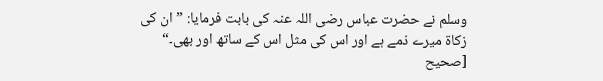وسلم نے حضرت عباس رضی اللہ عنہ کی بابت فرمایا: ”ان کی زکاۃ میرے ذمے ہے اور اس کی مثل اس کے ساتھ اور بھی۔“ [صحيح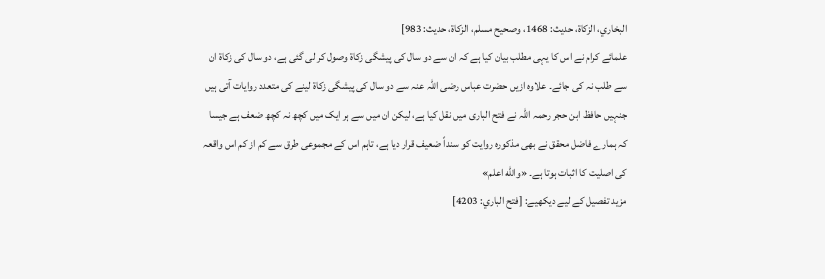البخاري، الزكاة، حديث: 1468، وصحيح مسلم، الزكاة، حديث: 983]
علمائے کرام نے اس کا یہی مطلب بیان کیا ہے کہ ان سے دو سال کی پیشگی زکاۃ وصول کر لی گئی ہے، دو سال کی زکاۃ ان سے طلب نہ کی جائے۔ علاوہ ازیں حضرت عباس رضی اللہ عنہ سے دو سال کی پیشگی زکاۃ لینے کی متعدد روایات آتی ہیں جنہیں حافظ ابن حجر رحمہ اللہ نے فتح الباری میں نقل کیا ہے، لیکن ان میں سے ہر ایک میں کچھ نہ کچھ ضعف ہے جیسا کہ ہمارے فاضل محقق نے بھی مذکورہ روایت کو سنداً ضعیف قرار دیا ہے، تاہم اس کے مجموعی طرق سے کم از کم اس واقعہ کی اصلیت کا اثبات ہوتا ہے۔ «والله اعلم»
مزید تفصیل کے لیے دیکھیے: [فتح الباري: 4203]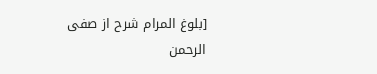[بلوغ المرام شرح از صفی الرحمن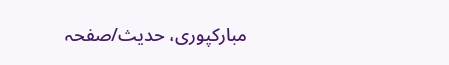مبارکپوری، حدیث/صفحہ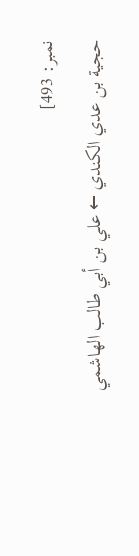نمبر: 493]
حجية بن عدي الكندي ← علي بن أبي طالب الهاشمي